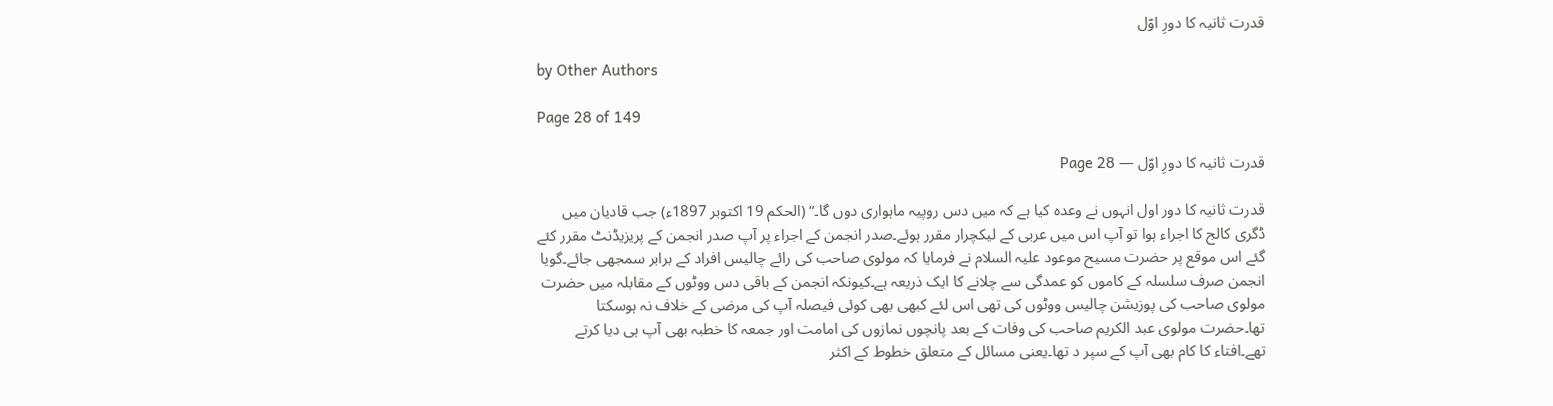قدرت ثانیہ کا دورِ اوّل

by Other Authors

Page 28 of 149

قدرت ثانیہ کا دورِ اوّل — Page 28

قدرت ثانیہ کا دور اول انہوں نے وعدہ کیا ہے کہ میں دس روپیہ ماہواری دوں گا۔“ (الحکم 19 اکتوبر 1897ء) جب قادیان میں ڈگری کالج کا اجراء ہوا تو آپ اس میں عربی کے لیکچرار مقرر ہوئے۔صدر انجمن کے اجراء پر آپ صدر انجمن کے پریزیڈنٹ مقرر کئے گئے اس موقع پر حضرت مسیح موعود علیہ السلام نے فرمایا کہ مولوی صاحب کی رائے چالیس افراد کے برابر سمجھی جائے۔گویا انجمن صرف سلسلہ کے کاموں کو عمدگی سے چلانے کا ایک ذریعہ ہے۔کیونکہ انجمن کے باقی دس ووٹوں کے مقابلہ میں حضرت مولوی صاحب کی پوزیشن چالیس ووٹوں کی تھی اس لئے کبھی بھی کوئی فیصلہ آپ کی مرضی کے خلاف نہ ہوسکتا تھا۔حضرت مولوی عبد الکریم صاحب کی وفات کے بعد پانچوں نمازوں کی امامت اور جمعہ کا خطبہ بھی آپ ہی دیا کرتے تھے۔افتاء کا کام بھی آپ کے سپر د تھا۔یعنی مسائل کے متعلق خطوط کے اکثر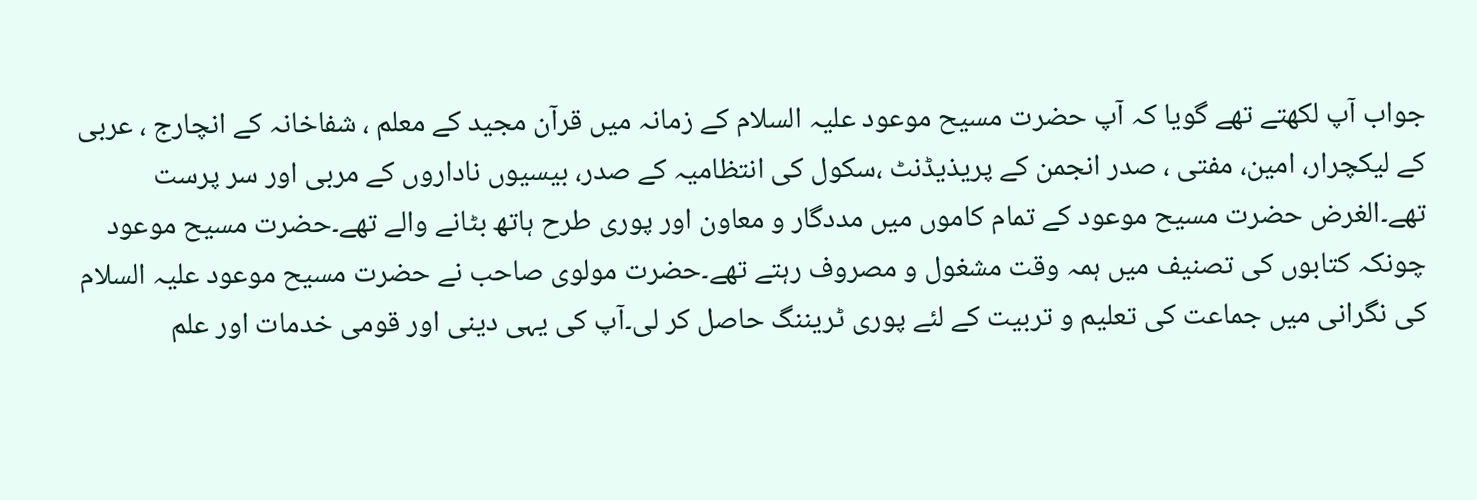جواب آپ لکھتے تھے گویا کہ آپ حضرت مسیح موعود علیہ السلام کے زمانہ میں قرآن مجید کے معلم ، شفاخانہ کے انچارج ، عربی کے لیکچرار، امین، مفتی ، صدر انجمن کے پریذیڈنٹ ،سکول کی انتظامیہ کے صدر، بیسیوں ناداروں کے مربی اور سر پرست تھے۔الغرض حضرت مسیح موعود کے تمام کاموں میں مددگار و معاون اور پوری طرح ہاتھ بٹانے والے تھے۔حضرت مسیح موعود چونکہ کتابوں کی تصنیف میں ہمہ وقت مشغول و مصروف رہتے تھے۔حضرت مولوی صاحب نے حضرت مسیح موعود علیہ السلام کی نگرانی میں جماعت کی تعلیم و تربیت کے لئے پوری ٹریننگ حاصل کر لی۔آپ کی یہی دینی اور قومی خدمات اور علم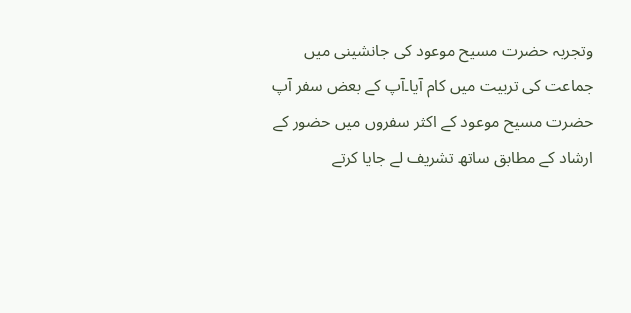وتجربہ حضرت مسیح موعود کی جانشینی میں جماعت کی تربیت میں کام آیا۔آپ کے بعض سفر آپ حضرت مسیح موعود کے اکثر سفروں میں حضور کے ارشاد کے مطابق ساتھ تشریف لے جایا کرتے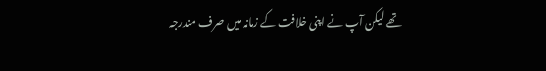تھے لیکن آپ نے اپنی خلافت کے زمانہ میں صرف مندرجہ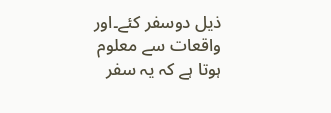ذیل دوسفر کئے۔اور واقعات سے معلوم ہوتا ہے کہ یہ سفر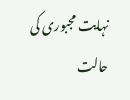نہایت مجبوری کی حالت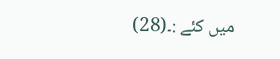میں کئے :۔(28)